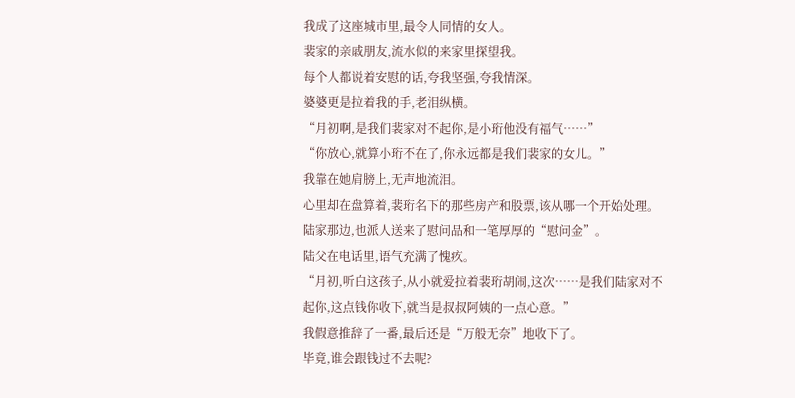我成了这座城市里,最令人同情的女人。
裴家的亲戚朋友,流水似的来家里探望我。
每个人都说着安慰的话,夸我坚强,夸我情深。
婆婆更是拉着我的手,老泪纵横。
“月初啊,是我们裴家对不起你,是小珩他没有福气……”
“你放心,就算小珩不在了,你永远都是我们裴家的女儿。”
我靠在她肩膀上,无声地流泪。
心里却在盘算着,裴珩名下的那些房产和股票,该从哪一个开始处理。
陆家那边,也派人送来了慰问品和一笔厚厚的“慰问金”。
陆父在电话里,语气充满了愧疚。
“月初,听白这孩子,从小就爱拉着裴珩胡闹,这次……是我们陆家对不起你,这点钱你收下,就当是叔叔阿姨的一点心意。”
我假意推辞了一番,最后还是“万般无奈”地收下了。
毕竟,谁会跟钱过不去呢?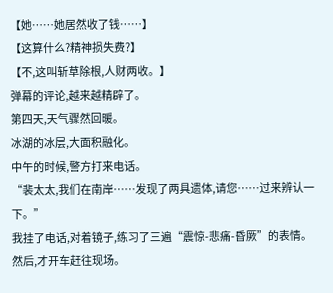【她……她居然收了钱……】
【这算什么?精神损失费?】
【不,这叫斩草除根,人财两收。】
弹幕的评论,越来越精辟了。
第四天,天气骤然回暖。
冰湖的冰层,大面积融化。
中午的时候,警方打来电话。
“裴太太,我们在南岸……发现了两具遗体,请您……过来辨认一下。”
我挂了电话,对着镜子,练习了三遍“震惊-悲痛-昏厥”的表情。
然后,才开车赶往现场。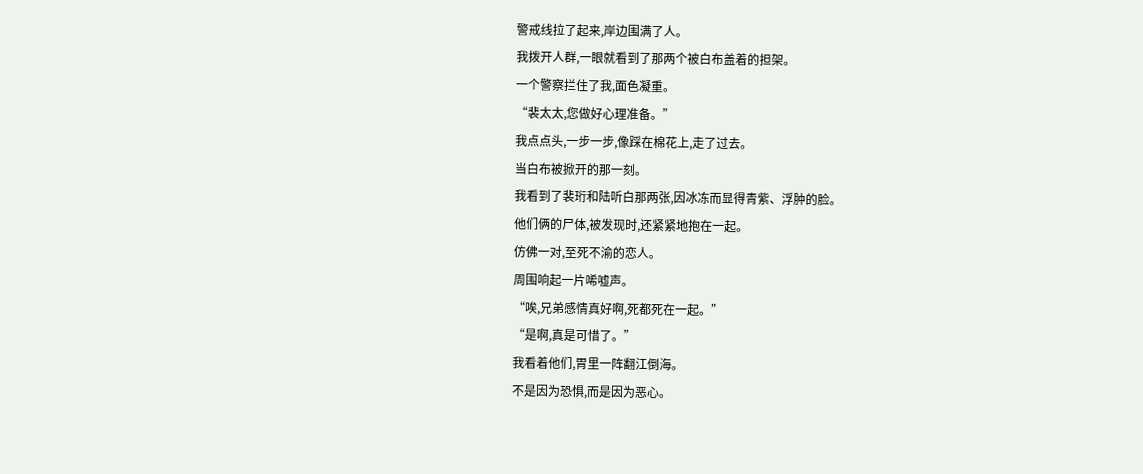警戒线拉了起来,岸边围满了人。
我拨开人群,一眼就看到了那两个被白布盖着的担架。
一个警察拦住了我,面色凝重。
“裴太太,您做好心理准备。”
我点点头,一步一步,像踩在棉花上,走了过去。
当白布被掀开的那一刻。
我看到了裴珩和陆听白那两张,因冰冻而显得青紫、浮肿的脸。
他们俩的尸体,被发现时,还紧紧地抱在一起。
仿佛一对,至死不渝的恋人。
周围响起一片唏嘘声。
“唉,兄弟感情真好啊,死都死在一起。”
“是啊,真是可惜了。”
我看着他们,胃里一阵翻江倒海。
不是因为恐惧,而是因为恶心。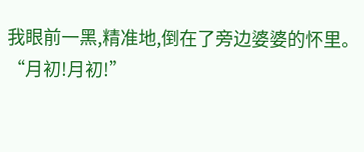我眼前一黑,精准地,倒在了旁边婆婆的怀里。
“月初!月初!”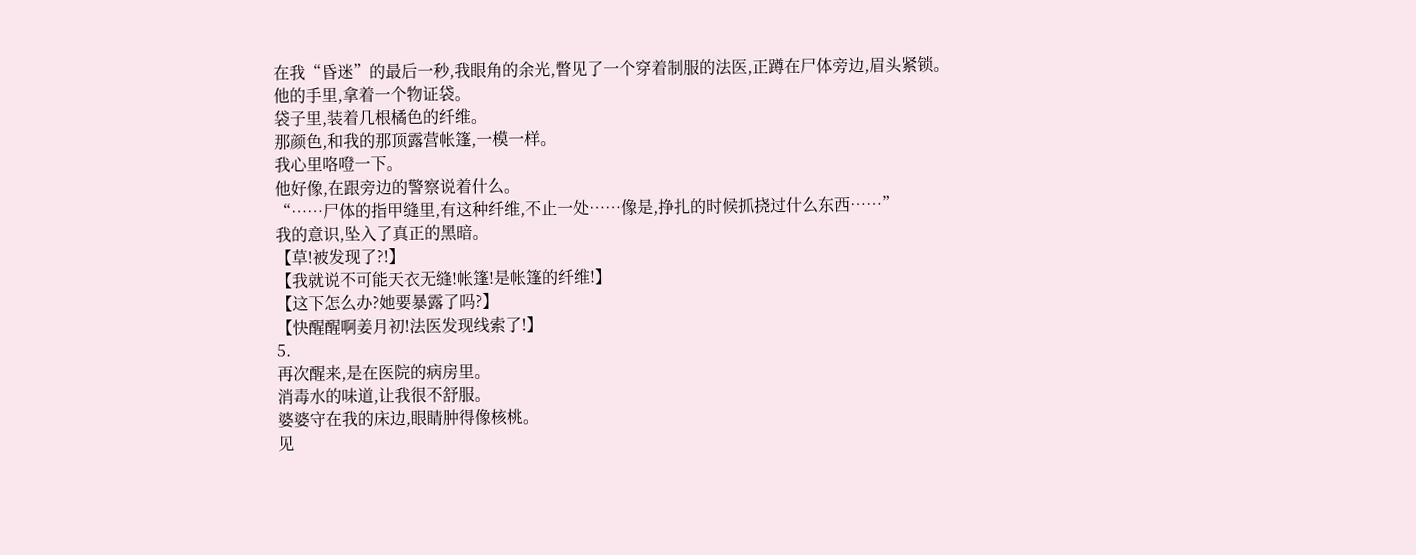在我“昏迷”的最后一秒,我眼角的余光,瞥见了一个穿着制服的法医,正蹲在尸体旁边,眉头紧锁。
他的手里,拿着一个物证袋。
袋子里,装着几根橘色的纤维。
那颜色,和我的那顶露营帐篷,一模一样。
我心里咯噔一下。
他好像,在跟旁边的警察说着什么。
“……尸体的指甲缝里,有这种纤维,不止一处……像是,挣扎的时候抓挠过什么东西……”
我的意识,坠入了真正的黑暗。
【草!被发现了?!】
【我就说不可能天衣无缝!帐篷!是帐篷的纤维!】
【这下怎么办?她要暴露了吗?】
【快醒醒啊姜月初!法医发现线索了!】
5.
再次醒来,是在医院的病房里。
消毒水的味道,让我很不舒服。
婆婆守在我的床边,眼睛肿得像核桃。
见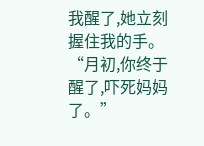我醒了,她立刻握住我的手。
“月初,你终于醒了,吓死妈妈了。”